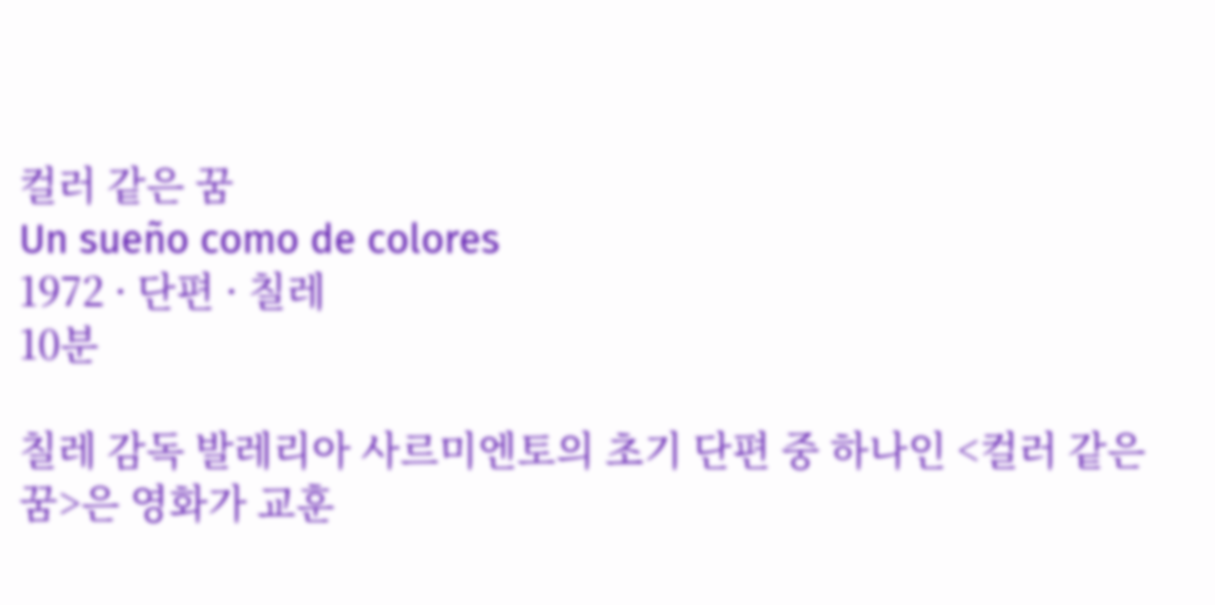컬러 같은 꿈
Un sueño como de colores
1972 · 단편 · 칠레
10분

칠레 감독 발레리아 사르미엔토의 초기 단편 중 하나인 <컬러 같은 꿈>은 영화가 교훈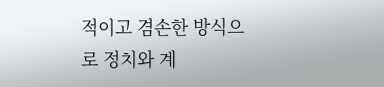적이고 겸손한 방식으로 정치와 계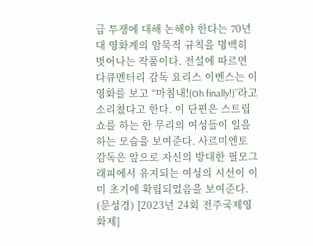급 투쟁에 대해 논해야 한다는 70년대 영화계의 암묵적 규칙을 명백히 벗어나는 작품이다. 전설에 따르면 다큐멘터리 감독 요리스 이벤스는 이 영화를 보고 “마침내!(Oh finally!)”라고 소리쳤다고 한다. 이 단편은 스트립쇼를 하는 한 무리의 여성들이 일을 하는 모습을 보여준다. 사르미엔토 감독은 앞으로 자신의 방대한 필모그래피에서 유지되는 여성의 시선이 이미 초기에 확립되었음을 보여준다. (문성경) [2023년 24회 전주국제영화제]